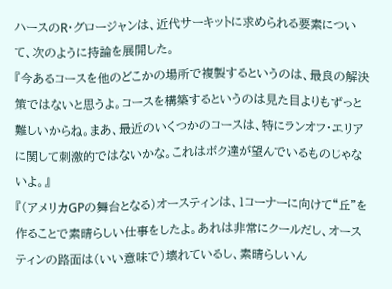ハースのR・グロージャンは、近代サーキットに求められる要素について、次のように持論を展開した。
『今あるコースを他のどこかの場所で複製するというのは、最良の解決策ではないと思うよ。コースを構築するというのは見た目よりもずっと難しいからね。まあ、最近のいくつかのコースは、特にランオフ・エリアに関して刺激的ではないかな。これはボク達が望んでいるものじゃないよ。』
『(アメリカGPの舞台となる)オースティンは、1コーナーに向けて“丘”を作ることで素晴らしい仕事をしたよ。あれは非常にクールだし、オースティンの路面は(いい意味で)壊れているし、素晴らしいん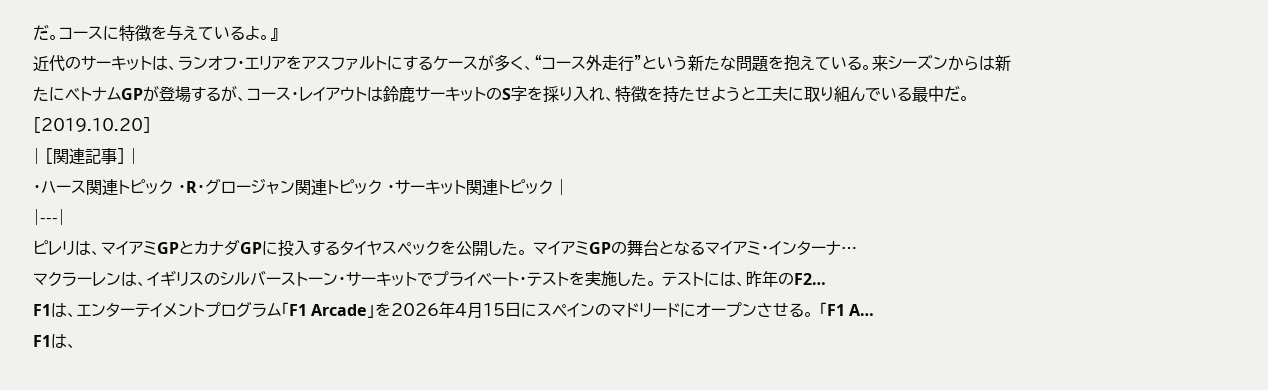だ。コースに特徴を与えているよ。』
近代のサーキットは、ランオフ・エリアをアスファルトにするケースが多く、“コース外走行”という新たな問題を抱えている。来シーズンからは新たにベトナムGPが登場するが、コース・レイアウトは鈴鹿サーキットのS字を採り入れ、特徴を持たせようと工夫に取り組んでいる最中だ。
[2019.10.20]
| [関連記事] |
・ハース関連トピック ・R・グロージャン関連トピック ・サーキット関連トピック |
|---|
ピレリは、マイアミGPとカナダGPに投入するタイヤスペックを公開した。 マイアミGPの舞台となるマイアミ・インターナ…
マクラーレンは、イギリスのシルバーストーン・サーキットでプライベート・テストを実施した。 テストには、昨年のF2…
F1は、エンターテイメントプログラム「F1 Arcade」を2026年4月15日にスペインのマドリードにオープンさせる。 「F1 A…
F1は、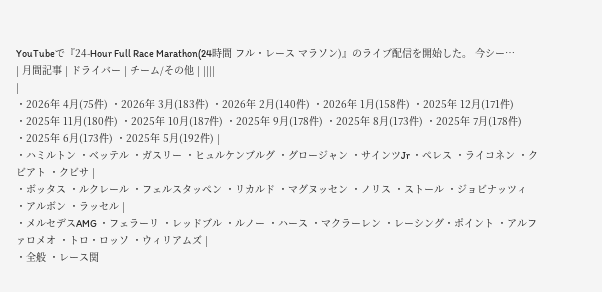YouTubeで『24-Hour Full Race Marathon(24時間 フル・レース マラソン)』のライブ配信を開始した。 今シー…
| 月間記事 | ドライバー | チーム/その他 | ||||
|
・2026年 4月(75件) ・2026年 3月(183件) ・2026年 2月(140件) ・2026年 1月(158件) ・2025年 12月(171件) ・2025年 11月(180件) ・2025年 10月(187件) ・2025年 9月(178件) ・2025年 8月(173件) ・2025年 7月(178件) ・2025年 6月(173件) ・2025年 5月(192件) |
・ハミルトン ・ベッテル ・ガスリー ・ヒュルケンブルグ ・グロージャン ・サインツJr ・ペレス ・ライコネン ・クビアト ・クビサ |
・ボッタス ・ルクレール ・フェルスタッペン ・リカルド ・マグヌッセン ・ノリス ・ストール ・ジョビナッツィ ・アルボン ・ラッセル |
・メルセデスAMG ・フェラーリ ・レッドブル ・ルノー ・ハース ・マクラーレン ・レーシング・ポイント ・アルファロメオ ・トロ・ロッソ ・ウィリアムズ |
・全般 ・レース関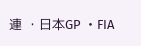連 ・日本GP ・FIA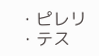・ピレリ ・テス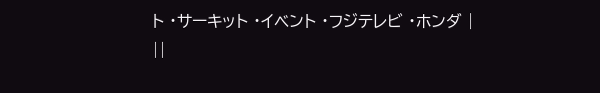ト ・サーキット ・イベント ・フジテレビ ・ホンダ |
||